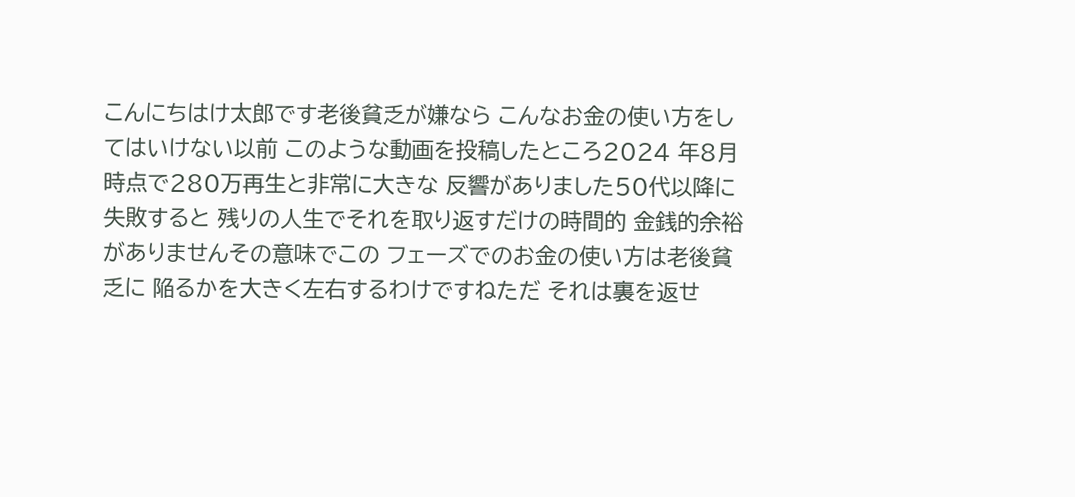こんにちはけ太郎です老後貧乏が嫌なら こんなお金の使い方をしてはいけない以前 このような動画を投稿したところ2024 年8月時点で280万再生と非常に大きな 反響がありました50代以降に失敗すると 残りの人生でそれを取り返すだけの時間的 金銭的余裕がありませんその意味でこの フェーズでのお金の使い方は老後貧乏に 陥るかを大きく左右するわけですねただ それは裏を返せ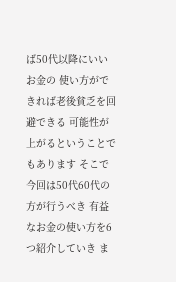ば50代以降にいいお金の 使い方ができれば老後貧乏を回避できる 可能性が上がるということでもあります そこで今回は50代60代の方が行うべき 有益なお金の使い方を6つ紹介していき ま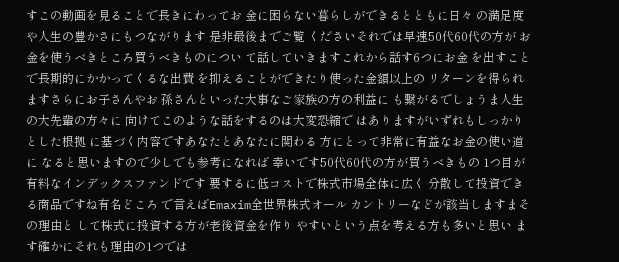すこの動画を見ることで長きにわってお 金に困らない暮らしができるとともに日々 の満足度や人生の豊かさにもつながります 是非最後までご覧 くださいそれでは早速50代60代の方が お金を使うべきところ買うべきものについ て話していきますこれから話す6つにお金 を出すことで長期的にかかってくるな出費 を抑えることができたり使った金額以上の リターンを得られますさらにお子さんやお 孫さんといった大事なご家族の方の利益に も繋がるでしょうま人生の大先輩の方々に 向けてこのような話をするのは大変恐縮で はありますがいずれもしっかりとした根拠 に基づく内容ですあなたとあなたに関わる 方にとって非常に有益なお金の使い道に なると思いますので少しでも参考になれば 幸いです50代60代の方が買うべきもの 1つ目が有料なインデックスファンドです 要するに低コストで株式市場全体に広く 分散して投資できる商品ですね有名どころ で言えばEmaxim全世界株式オール カントリーなどが該当しますまその理由と して株式に投資する方が老後資金を作り やすいという点を考える方も多いと思い ます確かにそれも理由の1つでは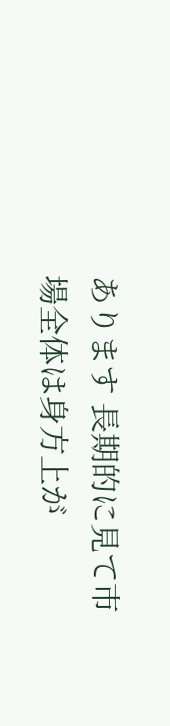あります 長期的に見て市場全体は身方上が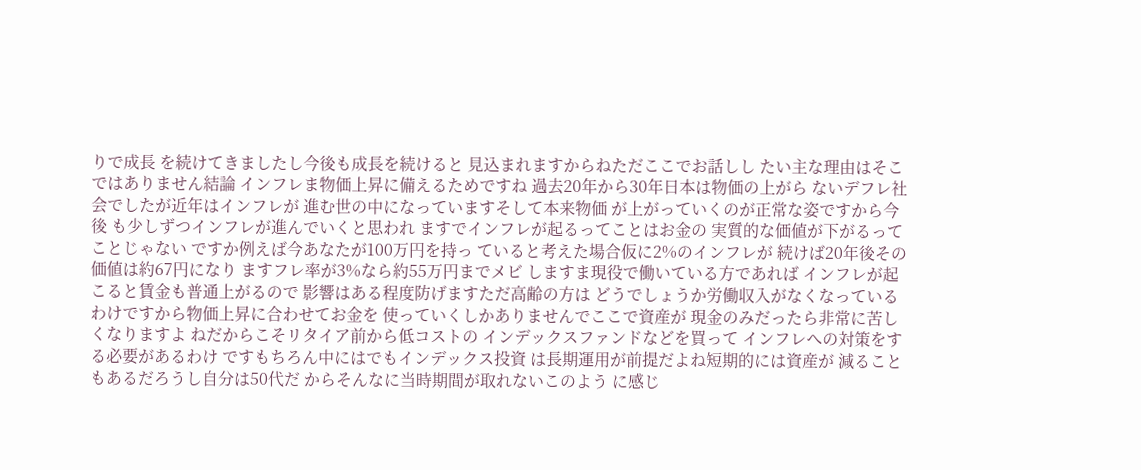りで成長 を続けてきましたし今後も成長を続けると 見込まれますからねただここでお話しし たい主な理由はそこではありません結論 インフレま物価上昇に備えるためですね 過去20年から30年日本は物価の上がら ないデフレ社会でしたが近年はインフレが 進む世の中になっていますそして本来物価 が上がっていくのが正常な姿ですから今後 も少しずつインフレが進んでいくと思われ ますでインフレが起るってことはお金の 実質的な価値が下がるってことじゃない ですか例えば今あなたが100万円を持っ ていると考えた場合仮に2%のインフレが 続けば20年後その価値は約67円になり ますフレ率が3%なら約55万円までメビ しますま現役で働いている方であれば インフレが起こると賃金も普通上がるので 影響はある程度防げますただ高齢の方は どうでしょうか労働収入がなくなっている わけですから物価上昇に合わせてお金を 使っていくしかありませんでここで資産が 現金のみだったら非常に苦しくなりますよ ねだからこそリタイア前から低コストの インデックスファンドなどを買って インフレへの対策をする必要があるわけ ですもちろん中にはでもインデックス投資 は長期運用が前提だよね短期的には資産が 減ることもあるだろうし自分は50代だ からそんなに当時期間が取れないこのよう に感じ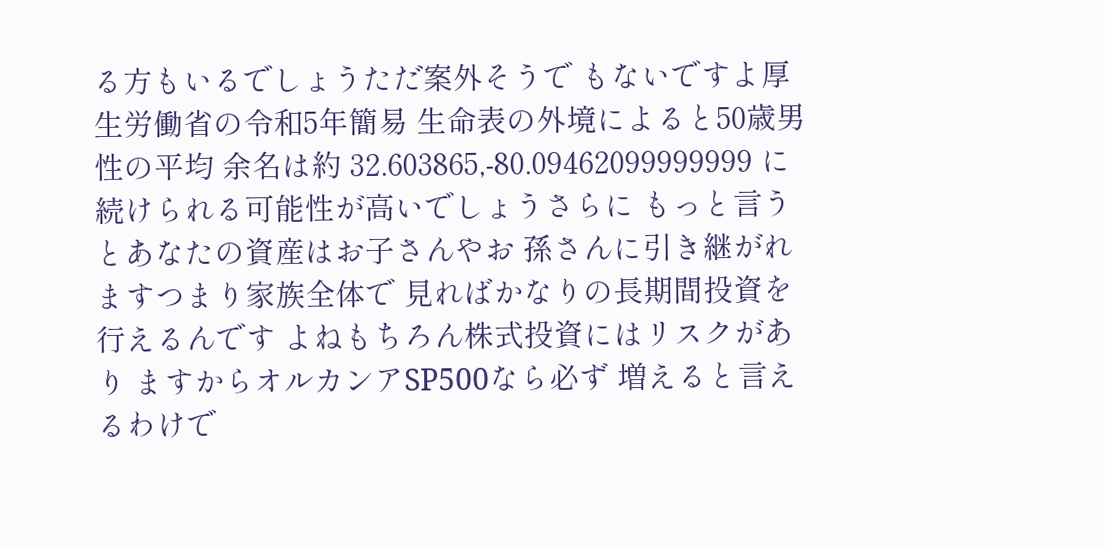る方もいるでしょうただ案外そうで もないですよ厚生労働省の令和5年簡易 生命表の外境によると50歳男性の平均 余名は約 32.603865,-80.09462099999999 に続けられる可能性が高いでしょうさらに もっと言うとあなたの資産はお子さんやお 孫さんに引き継がれますつまり家族全体で 見ればかなりの長期間投資を行えるんです よねもちろん株式投資にはリスクがあり ますからオルカンアSP500なら必ず 増えると言えるわけで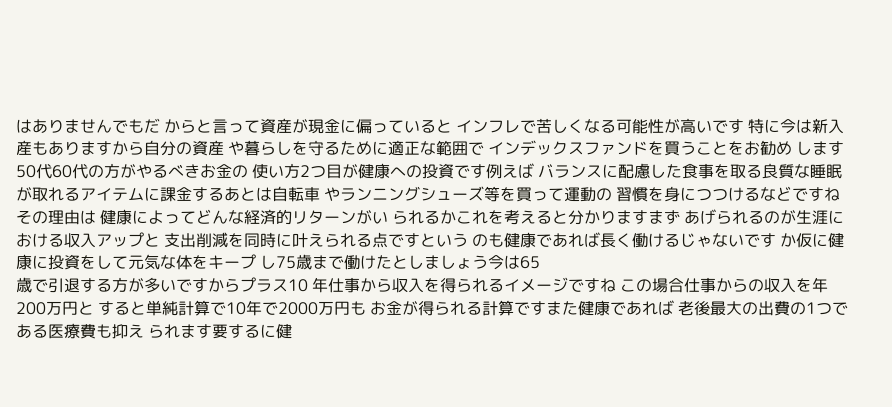はありませんでもだ からと言って資産が現金に偏っていると インフレで苦しくなる可能性が高いです 特に今は新入産もありますから自分の資産 や暮らしを守るために適正な範囲で インデックスファンドを買うことをお勧め します50代60代の方がやるべきお金の 使い方2つ目が健康への投資です例えば バランスに配慮した食事を取る良質な睡眠 が取れるアイテムに課金するあとは自転車 やランニングシューズ等を買って運動の 習慣を身につつけるなどですねその理由は 健康によってどんな経済的リターンがい られるかこれを考えると分かりますまず あげられるのが生涯における収入アップと 支出削減を同時に叶えられる点ですという のも健康であれば長く働けるじゃないです か仮に健康に投資をして元気な体をキープ し75歳まで働けたとしましょう今は65
歳で引退する方が多いですからプラス10 年仕事から収入を得られるイメージですね この場合仕事からの収入を年200万円と すると単純計算で10年で2000万円も お金が得られる計算ですまた健康であれば 老後最大の出費の1つである医療費も抑え られます要するに健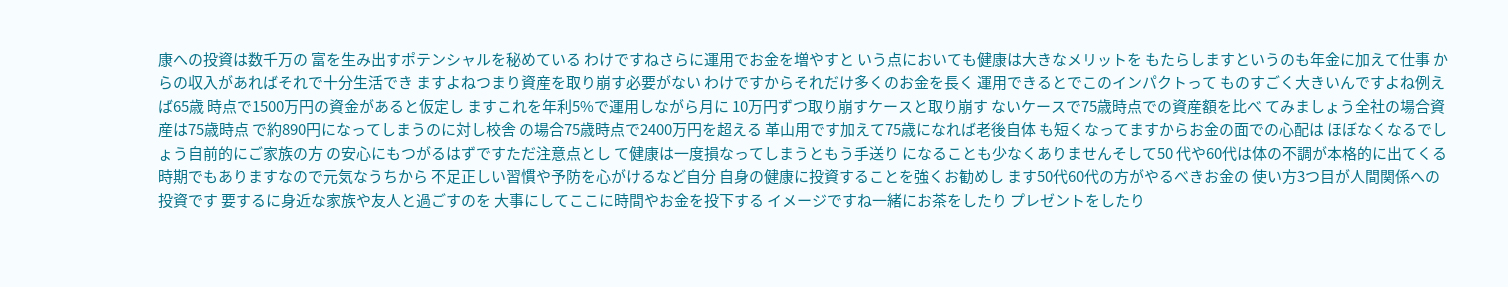康への投資は数千万の 富を生み出すポテンシャルを秘めている わけですねさらに運用でお金を増やすと いう点においても健康は大きなメリットを もたらしますというのも年金に加えて仕事 からの収入があればそれで十分生活でき ますよねつまり資産を取り崩す必要がない わけですからそれだけ多くのお金を長く 運用できるとでこのインパクトって ものすごく大きいんですよね例えば65歳 時点で1500万円の資金があると仮定し ますこれを年利5%で運用しながら月に 10万円ずつ取り崩すケースと取り崩す ないケースで75歳時点での資産額を比べ てみましょう全社の場合資産は75歳時点 で約890円になってしまうのに対し校舎 の場合75歳時点で2400万円を超える 革山用です加えて75歳になれば老後自体 も短くなってますからお金の面での心配は ほぼなくなるでしょう自前的にご家族の方 の安心にもつがるはずですただ注意点とし て健康は一度損なってしまうともう手送り になることも少なくありませんそして50 代や60代は体の不調が本格的に出てくる 時期でもありますなので元気なうちから 不足正しい習慣や予防を心がけるなど自分 自身の健康に投資することを強くお勧めし ます50代60代の方がやるべきお金の 使い方3つ目が人間関係への投資です 要するに身近な家族や友人と過ごすのを 大事にしてここに時間やお金を投下する イメージですね一緒にお茶をしたり プレゼントをしたり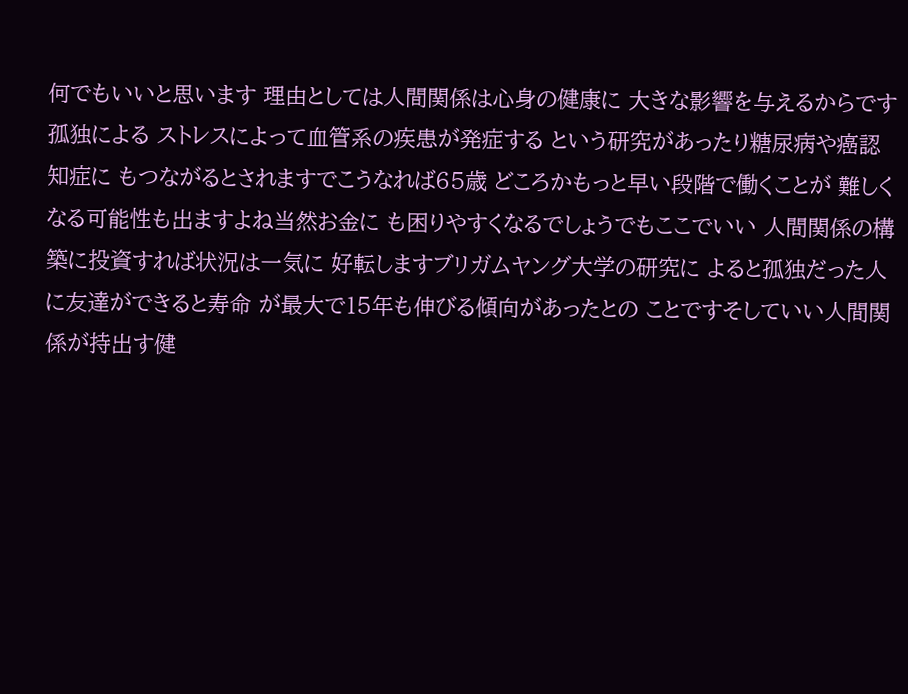何でもいいと思います 理由としては人間関係は心身の健康に 大きな影響を与えるからです孤独による ストレスによって血管系の疾患が発症する という研究があったり糖尿病や癌認知症に もつながるとされますでこうなれば65歳 どころかもっと早い段階で働くことが 難しくなる可能性も出ますよね当然お金に も困りやすくなるでしょうでもここでいい 人間関係の構築に投資すれば状況は一気に 好転しますブリガムヤング大学の研究に よると孤独だった人に友達ができると寿命 が最大で15年も伸びる傾向があったとの ことですそしていい人間関係が持出す健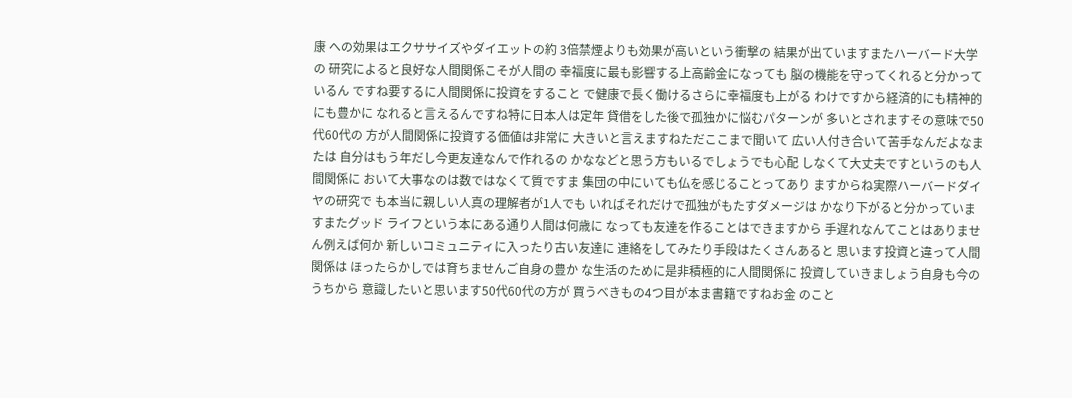康 への効果はエクササイズやダイエットの約 3倍禁煙よりも効果が高いという衝撃の 結果が出ていますまたハーバード大学の 研究によると良好な人間関係こそが人間の 幸福度に最も影響する上高齢金になっても 脳の機能を守ってくれると分かっているん ですね要するに人間関係に投資をすること で健康で長く働けるさらに幸福度も上がる わけですから経済的にも精神的にも豊かに なれると言えるんですね特に日本人は定年 貸借をした後で孤独かに悩むパターンが 多いとされますその意味で50代60代の 方が人間関係に投資する価値は非常に 大きいと言えますねただここまで聞いて 広い人付き合いて苦手なんだよなまたは 自分はもう年だし今更友達なんで作れるの かななどと思う方もいるでしょうでも心配 しなくて大丈夫ですというのも人間関係に おいて大事なのは数ではなくて質ですま 集団の中にいても仏を感じることってあり ますからね実際ハーバードダイヤの研究で も本当に親しい人真の理解者が1人でも いればそれだけで孤独がもたすダメージは かなり下がると分かっていますまたグッド ライフという本にある通り人間は何歳に なっても友達を作ることはできますから 手遅れなんてことはありません例えば何か 新しいコミュニティに入ったり古い友達に 連絡をしてみたり手段はたくさんあると 思います投資と違って人間関係は ほったらかしでは育ちませんご自身の豊か な生活のために是非積極的に人間関係に 投資していきましょう自身も今のうちから 意識したいと思います50代60代の方が 買うべきもの4つ目が本ま書籍ですねお金 のこと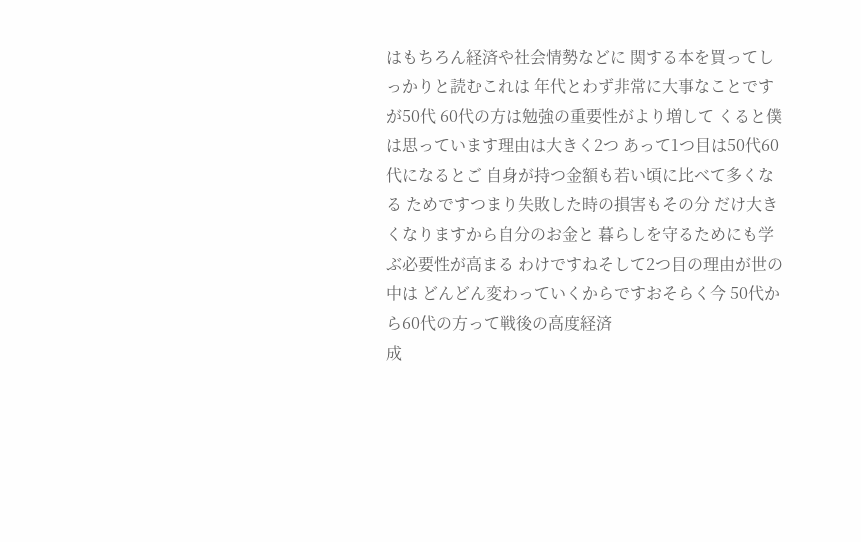はもちろん経済や社会情勢などに 関する本を買ってしっかりと読むこれは 年代とわず非常に大事なことですが50代 60代の方は勉強の重要性がより増して くると僕は思っています理由は大きく2つ あって1つ目は50代60代になるとご 自身が持つ金額も若い頃に比べて多くなる ためですつまり失敗した時の損害もその分 だけ大きくなりますから自分のお金と 暮らしを守るためにも学ぶ必要性が高まる わけですねそして2つ目の理由が世の中は どんどん変わっていくからですおそらく今 50代から60代の方って戦後の高度経済
成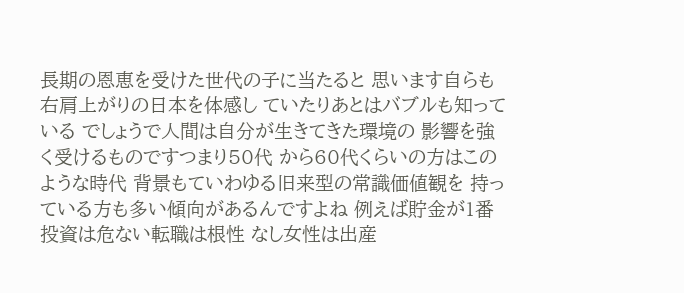長期の恩恵を受けた世代の子に当たると 思います自らも右肩上がりの日本を体感し ていたりあとはバブルも知っている でしょうで人間は自分が生きてきた環境の 影響を強く受けるものですつまり50代 から60代くらいの方はこのような時代 背景もていわゆる旧来型の常識価値観を 持っている方も多い傾向があるんですよね 例えば貯金が1番投資は危ない転職は根性 なし女性は出産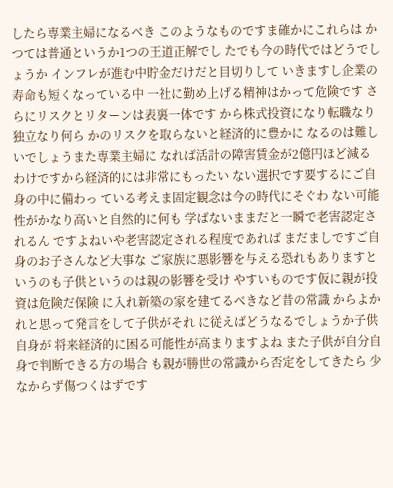したら専業主婦になるべき このようなものですま確かにこれらは かつては普通というか1つの王道正解でし たでも今の時代ではどうでしょうか インフレが進む中貯金だけだと目切りして いきますし企業の寿命も短くなっている中 一社に勤め上げる精神はかって危険です さらにリスクとリターンは表裏一体です から株式投資になり転職なり独立なり何ら かのリスクを取らないと経済的に豊かに なるのは難しいでしょうまた専業主婦に なれば活計の障害賃金が2億円ほど減る わけですから経済的には非常にもったい ない選択です要するにご自身の中に備わっ ている考えま固定観念は今の時代にそぐわ ない可能性がかなり高いと自然的に何も 学ばないままだと一瞬で老害認定されるん ですよねいや老害認定される程度であれば まだましですご自身のお子さんなど大事な ご家族に悪影響を与える恐れもありますと いうのも子供というのは親の影響を受け やすいものです仮に親が投資は危険だ保険 に入れ新築の家を建てるべきなど昔の常識 からよかれと思って発言をして子供がそれ に従えばどうなるでしょうか子供自身が 将来経済的に困る可能性が高まりますよね また子供が自分自身で判断できる方の場合 も親が勝世の常識から否定をしてきたら 少なからず傷つくはずです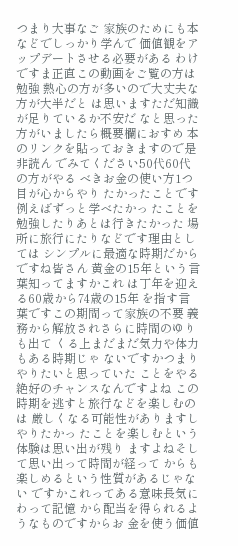つまり大事なご 家族のためにも本などでしっかり学んで 価値観をアップデートさせる必要がある わけですま正直この動画をご覧の方は勉強 熱心の方が多いので大丈夫な方が大半だと は思いますただ知識が足りているか不安だ なと思った方がいましたら概要欄におすめ 本のリンクを貼っておきますので是非読ん でみてください50代60代の方がやる べきお金の使い方1つ目が心からやり たかったことです例えばずっと学べたかっ たことを勉強したりあとは行きたかった 場所に旅行にたりなどです理由としては シンプルに最適な時期だからですね皆さん 黄金の15年という言葉知ってますかこれ は丁年を迎える60歳から74歳の15年 を指す言葉ですこの期間って家族の不要 義務から解放されさらに時間のゆりも出て くる上まだまだ気力や体力もある時期じゃ ないですかつまりやりたいと思っていた ことをやる絶好のチャンスなんですよね この時期を逃すと旅行などを楽しむのは 厳しくなる可能性がありますしやりたかっ たことを楽しむという体験は思い出が残り ますよねそして思い出って時間が経って からも楽しめるという性質があるじゃない ですかこれってある意味長気にわって記憶 から配当を得られるようなものですからお 金を使う価値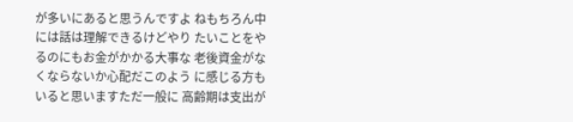が多いにあると思うんですよ ねもちろん中には話は理解できるけどやり たいことをやるのにもお金がかかる大事な 老後資金がなくならないか心配だこのよう に感じる方もいると思いますただ一般に 高齢期は支出が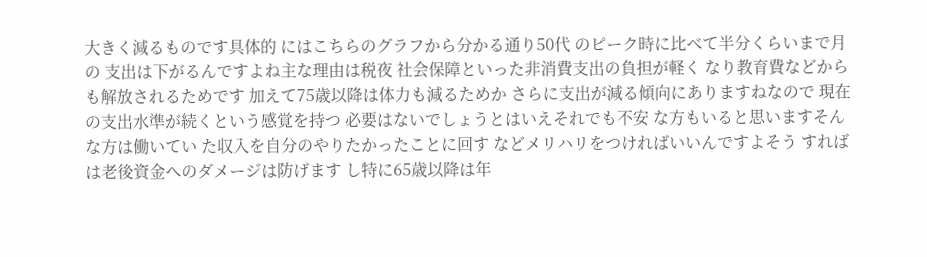大きく減るものです具体的 にはこちらのグラフから分かる通り50代 のピーク時に比べて半分くらいまで月の 支出は下がるんですよね主な理由は税夜 社会保障といった非消費支出の負担が軽く なり教育費などからも解放されるためです 加えて75歳以降は体力も減るためか さらに支出が減る傾向にありますねなので 現在の支出水準が続くという感覚を持つ 必要はないでしょうとはいえそれでも不安 な方もいると思いますそんな方は働いてい た収入を自分のやりたかったことに回す などメリハリをつければいいんですよそう すればは老後資金へのダメージは防げます し特に65歳以降は年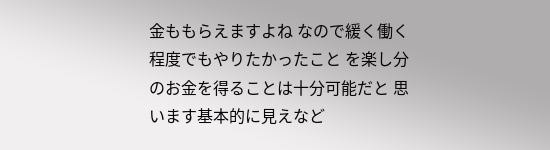金ももらえますよね なので緩く働く程度でもやりたかったこと を楽し分のお金を得ることは十分可能だと 思います基本的に見えなど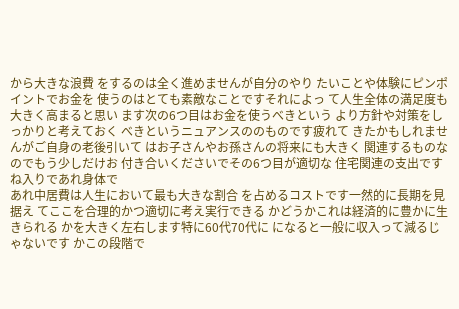から大きな浪費 をするのは全く進めませんが自分のやり たいことや体験にピンポイントでお金を 使うのはとても素敵なことですそれによっ て人生全体の満足度も大きく高まると思い ます次の6つ目はお金を使うべきという より方針や対策をしっかりと考えておく べきというニュアンスののものです疲れて きたかもしれませんがご自身の老後引いて はお子さんやお孫さんの将来にも大きく 関連するものなのでもう少しだけお 付き合いくださいでその6つ目が適切な 住宅関連の支出ですね入りであれ身体で
あれ中居費は人生において最も大きな割合 を占めるコストです一然的に長期を見据え てここを合理的かつ適切に考え実行できる かどうかこれは経済的に豊かに生きられる かを大きく左右します特に60代70代に になると一般に収入って減るじゃないです かこの段階で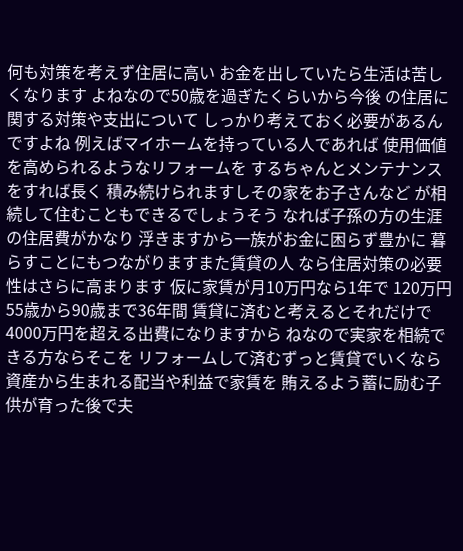何も対策を考えず住居に高い お金を出していたら生活は苦しくなります よねなので50歳を過ぎたくらいから今後 の住居に関する対策や支出について しっかり考えておく必要があるんですよね 例えばマイホームを持っている人であれば 使用価値を高められるようなリフォームを するちゃんとメンテナンスをすれば長く 積み続けられますしその家をお子さんなど が相続して住むこともできるでしょうそう なれば子孫の方の生涯の住居費がかなり 浮きますから一族がお金に困らず豊かに 暮らすことにもつながりますまた賃貸の人 なら住居対策の必要性はさらに高まります 仮に家賃が月10万円なら1年で 120万円55歳から90歳まで36年間 賃貸に済むと考えるとそれだけで 4000万円を超える出費になりますから ねなので実家を相続できる方ならそこを リフォームして済むずっと賃貸でいくなら 資産から生まれる配当や利益で家賃を 賄えるよう蓄に励む子供が育った後で夫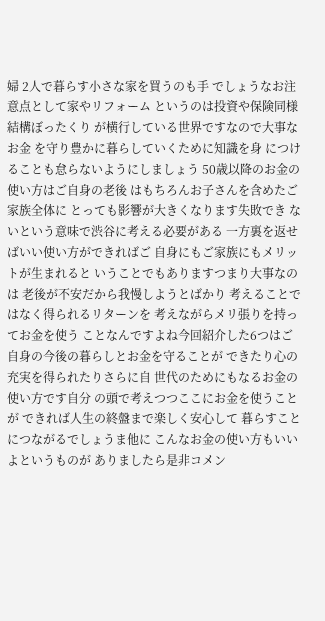婦 2人で暮らす小さな家を買うのも手 でしょうなお注意点として家やリフォーム というのは投資や保険同様結構ぼったくり が横行している世界ですなので大事なお金 を守り豊かに暮らしていくために知識を身 につけることも怠らないようにしましょう 50歳以降のお金の使い方はご自身の老後 はもちろんお子さんを含めたご家族全体に とっても影響が大きくなります失敗でき ないという意味で渋谷に考える必要がある 一方裏を返せばいい使い方ができればご 自身にもご家族にもメリットが生まれると いうことでもありますつまり大事なのは 老後が不安だから我慢しようとばかり 考えることではなく得られるリターンを 考えながらメリ張りを持ってお金を使う ことなんですよね今回紹介した6つはご 自身の今後の暮らしとお金を守ることが できたり心の充実を得られたりさらに自 世代のためにもなるお金の使い方です自分 の頭で考えつつここにお金を使うことが できれば人生の終盤まで楽しく安心して 暮らすことにつながるでしょうま他に こんなお金の使い方もいいよというものが ありましたら是非コメン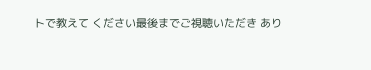トで教えて ください最後までご視聴いただき あり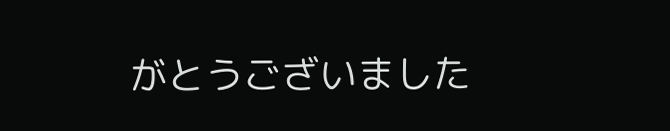がとうございました